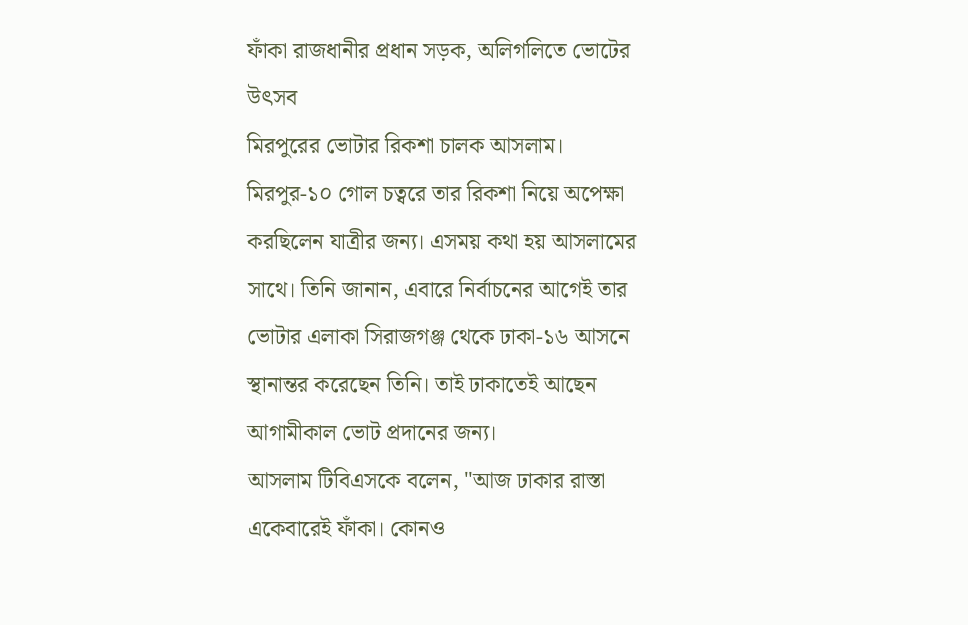ফাঁকা রাজধানীর প্রধান সড়ক, অলিগলিতে ভোটের উৎসব
মিরপুরের ভোটার রিকশা চালক আসলাম। মিরপুর-১০ গোল চত্বরে তার রিকশা নিয়ে অপেক্ষা করছিলেন যাত্রীর জন্য। এসময় কথা হয় আসলামের সাথে। তিনি জানান, এবারে নির্বাচনের আগেই তার ভোটার এলাকা সিরাজগঞ্জ থেকে ঢাকা-১৬ আসনে স্থানান্তর করেছেন তিনি। তাই ঢাকাতেই আছেন আগামীকাল ভোট প্রদানের জন্য।
আসলাম টিবিএসকে বলেন, "আজ ঢাকার রাস্তা একেবারেই ফাঁকা। কোনও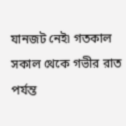যানজট নেই৷ গতকাল সকাল থেকে গভীর রাত পর্যন্ত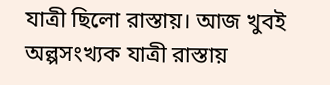যাত্রী ছিলো রাস্তায়। আজ খুবই অল্পসংখ্যক যাত্রী রাস্তায়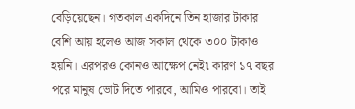বেড়িয়েছেন। গতকাল একদিনে তিন হাজার টাকার বেশি আয় হলেও আজ সকাল থেকে ৩০০ টাকাও হয়নি। এরপরও কোনও আক্ষেপ নেই৷ কারণ ১৭ বছর পরে মানুষ ভোট দিতে পারবে, আমিও পারবো। তাই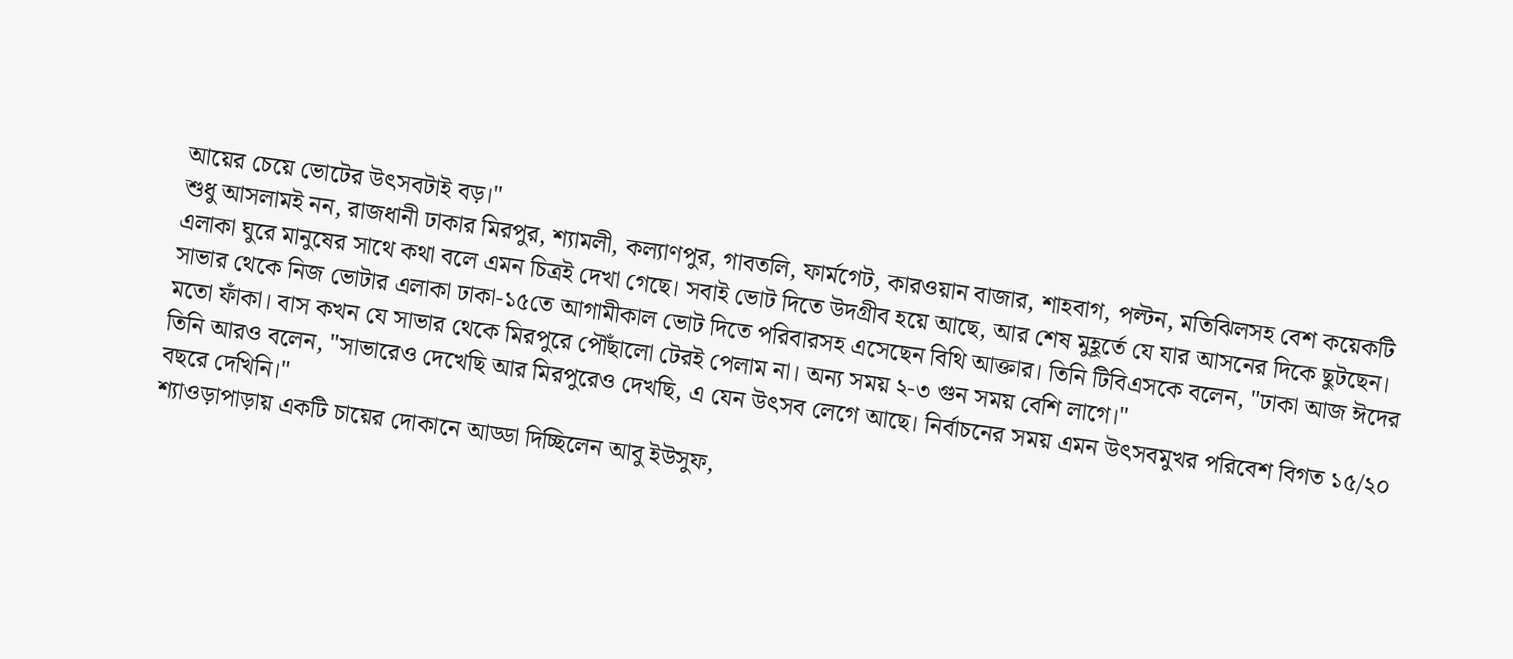আয়ের চেয়ে ভোটের উৎসবটাই বড়।"
শুধু আসলামই নন, রাজধানী ঢাকার মিরপুর, শ্যামলী, কল্যাণপুর, গাবতলি, ফার্মগেট, কারওয়ান বাজার, শাহবাগ, পল্টন, মতিঝিলসহ বেশ কয়েকটি এলাকা ঘুরে মানুষের সাথে কথা বলে এমন চিত্রই দেখা গেছে। সবাই ভোট দিতে উদগ্রীব হয়ে আছে, আর শেষ মুহূর্তে যে যার আসনের দিকে ছুটছেন।
সাভার থেকে নিজ ভোটার এলাকা ঢাকা-১৫তে আগামীকাল ভোট দিতে পরিবারসহ এসেছেন বিথি আক্তার। তিনি টিবিএসকে বলেন, "ঢাকা আজ ঈদের মতো ফাঁকা। বাস কখন যে সাভার থেকে মিরপুরে পৌঁছালো টেরই পেলাম না। অন্য সময় ২-৩ গুন সময় বেশি লাগে।"
তিনি আরও বলেন, "সাভারেও দেখেছি আর মিরপুরেও দেখছি, এ যেন উৎসব লেগে আছে। নির্বাচনের সময় এমন উৎসবমুখর পরিবেশ বিগত ১৫/২০ বছরে দেখিনি।"
শ্যাওড়াপাড়ায় একটি চায়ের দোকানে আড্ডা দিচ্ছিলেন আবু ইউসুফ,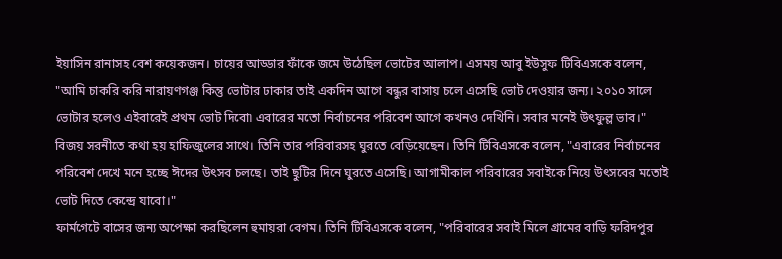ইয়াসিন রানাসহ বেশ কয়েকজন। চায়ের আড্ডার ফাঁকে জমে উঠেছিল ভোটের আলাপ। এসময় আবু ইউসুফ টিবিএসকে বলেন, "আমি চাকরি করি নারায়ণগঞ্জ কিন্তু ভোটার ঢাকার তাই একদিন আগে বন্ধুর বাসায় চলে এসেছি ভোট দেওয়ার জন্য। ২০১০ সালে ভোটার হলেও এইবারেই প্রথম ভোট দিবো৷ এবারের মতো নির্বাচনের পরিবেশ আগে কখনও দেখিনি। সবার মনেই উৎফুল্ল ভাব।"
বিজয় সরনীতে কথা হয় হাফিজুলের সাথে। তিনি তার পরিবারসহ ঘুরতে বেড়িয়েছেন। তিনি টিবিএসকে বলেন, "এবারের নির্বাচনের পরিবেশ দেখে মনে হচ্ছে ঈদের উৎসব চলছে। তাই ছুটির দিনে ঘুরতে এসেছি। আগামীকাল পরিবারের সবাইকে নিয়ে উৎসবের মতোই ভোট দিতে কেন্দ্রে যাবো।"
ফার্মগেটে বাসের জন্য অপেক্ষা করছিলেন হুমায়রা বেগম। তিনি টিবিএসকে বলেন, "পরিবারের সবাই মিলে গ্রামের বাড়ি ফরিদপুর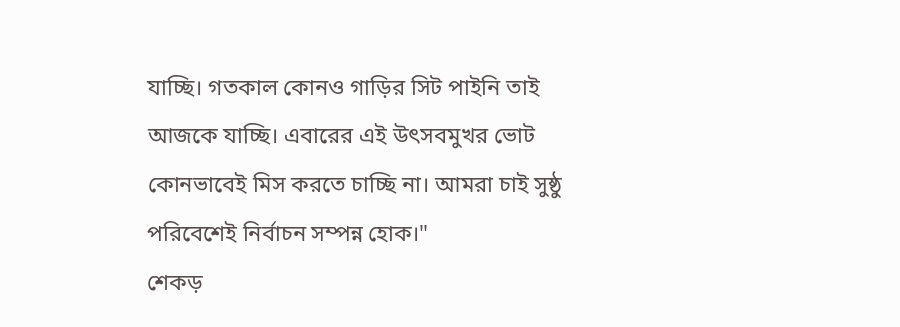যাচ্ছি। গতকাল কোনও গাড়ির সিট পাইনি তাই আজকে যাচ্ছি। এবারের এই উৎসবমুখর ভোট কোনভাবেই মিস করতে চাচ্ছি না। আমরা চাই সুষ্ঠু পরিবেশেই নির্বাচন সম্পন্ন হোক।"
শেকড়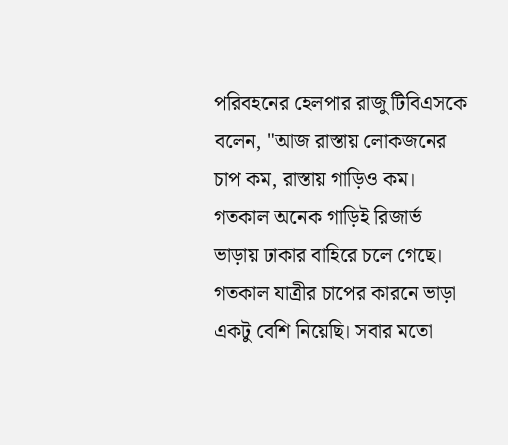পরিবহনের হেলপার রাজু টিবিএসকে বলেন, "আজ রাস্তায় লোকজনের চাপ কম, রাস্তায় গাড়িও কম। গতকাল অনেক গাড়িই রিজার্ভ ভাড়ায় ঢাকার বাহিরে চলে গেছে। গতকাল যাত্রীর চাপের কারনে ভাড়া একটু বেশি নিয়েছি। সবার মতো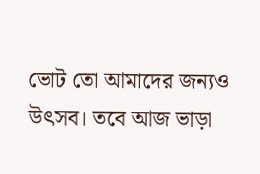ভোট তো আমাদের জন্যও উৎসব। তবে আজ ভাড়া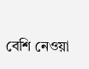বেশি নেওয়া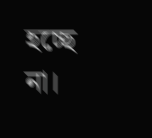হচ্ছে না।